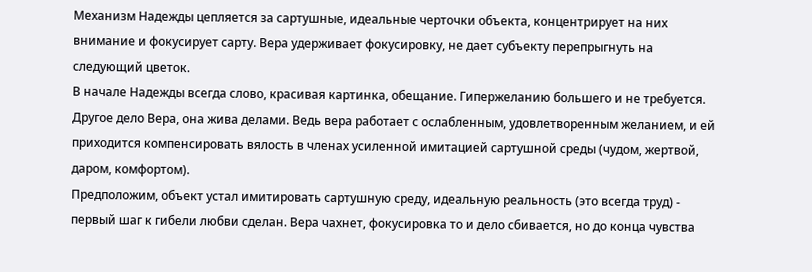Механизм Надежды цепляется за сартушные, идеальные черточки объекта, концентрирует на них внимание и фокусирует сарту. Вера удерживает фокусировку, не дает субъекту перепрыгнуть на следующий цветок.
В начале Надежды всегда слово, красивая картинка, обещание. Гипержеланию большего и не требуется. Другое дело Вера, она жива делами. Ведь вера работает с ослабленным, удовлетворенным желанием, и ей приходится компенсировать вялость в членах усиленной имитацией сартушной среды (чудом, жертвой, даром, комфортом).
Предположим, объект устал имитировать сартушную среду, идеальную реальность (это всегда труд) - первый шаг к гибели любви сделан. Вера чахнет, фокусировка то и дело сбивается, но до конца чувства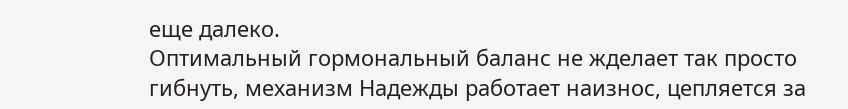еще далеко.
Оптимальный гормональный баланс не жделает так просто гибнуть, механизм Надежды работает наизнос, цепляется за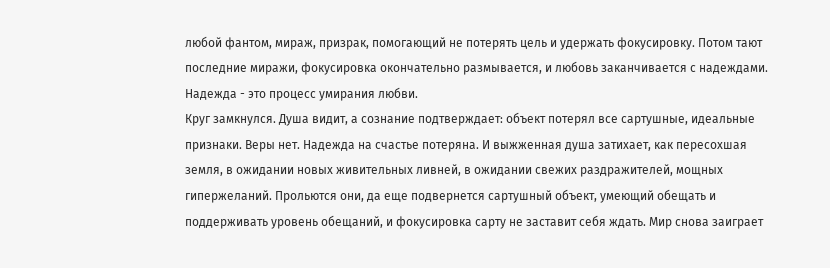любой фантом, мираж, призрак, помогающий не потерять цель и удержать фокусировку. Потом тают последние миражи, фокусировка окончательно размывается, и любовь заканчивается с надеждами. Надежда - это процесс умирания любви.
Круг замкнулся. Душа видит, а сознание подтверждает: объект потерял все сартушные, идеальные признаки. Веры нет. Надежда на счастье потеряна. И выжженная душа затихает, как пересохшая земля, в ожидании новых живительных ливней, в ожидании свежих раздражителей, мощных гипержеланий. Прольются они, да еще подвернется сартушный объект, умеющий обещать и поддерживать уровень обещаний, и фокусировка сарту не заставит себя ждать. Мир снова заиграет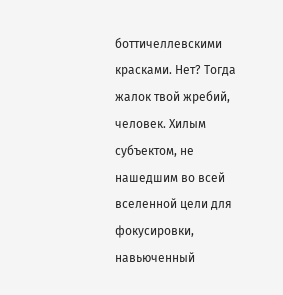боттичеллевскими красками. Нет? Тогда жалок твой жребий, человек. Хилым субъектом, не нашедшим во всей вселенной цели для фокусировки, навьюченный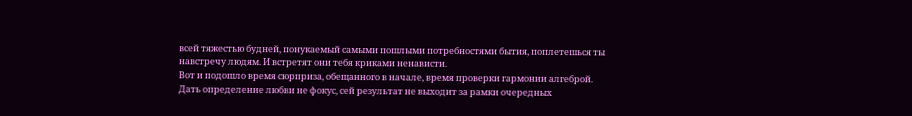всей тяжестью будней, понукаемый самыми пошлыми потребностями бытия, поплетешься ты навстречу людям. И встретят они тебя криками ненависти.
Вот и подошло время сюрприза, обещанного в начале, время проверки гармонии алгеброй. Дать определение любви не фокус, сей результат не выходит за рамки очередных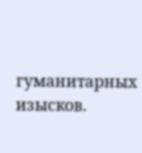гуманитарных изысков.